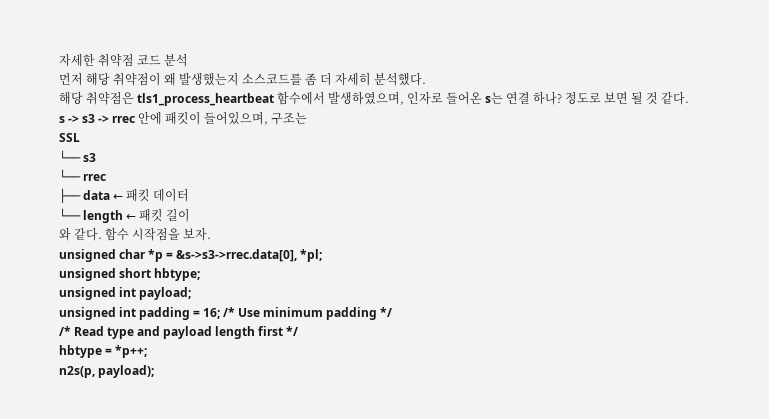자세한 취약점 코드 분석
먼저 해당 취약점이 왜 발생했는지 소스코드를 좀 더 자세히 분석했다.
해당 취약점은 tls1_process_heartbeat 함수에서 발생하였으며, 인자로 들어온 s는 연결 하나? 정도로 보면 될 것 같다.
s -> s3 -> rrec 안에 패킷이 들어있으며, 구조는
SSL
└── s3
└── rrec
├── data ← 패킷 데이터
└── length ← 패킷 길이
와 같다. 함수 시작점을 보자.
unsigned char *p = &s->s3->rrec.data[0], *pl;
unsigned short hbtype;
unsigned int payload;
unsigned int padding = 16; /* Use minimum padding */
/* Read type and payload length first */
hbtype = *p++;
n2s(p, payload);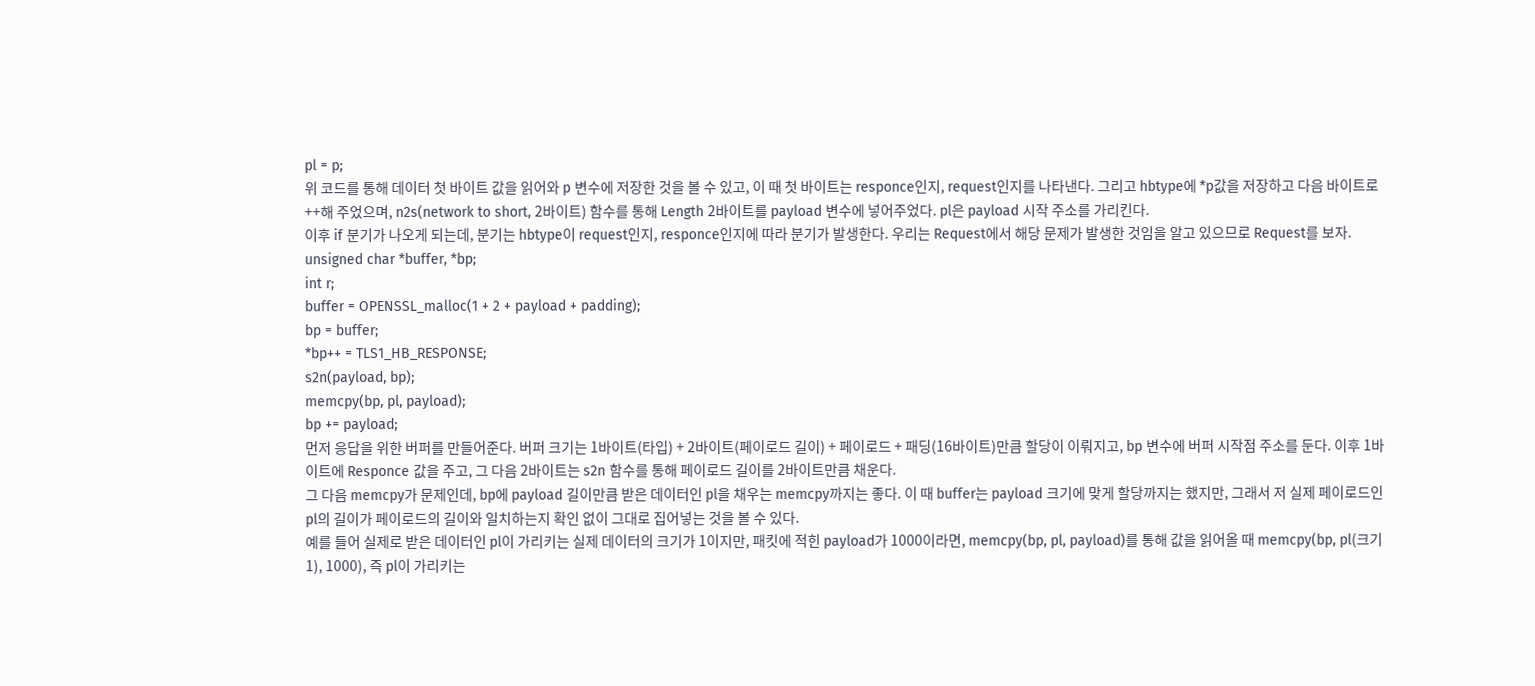pl = p;
위 코드를 통해 데이터 첫 바이트 값을 읽어와 p 변수에 저장한 것을 볼 수 있고, 이 때 첫 바이트는 responce인지, request인지를 나타낸다. 그리고 hbtype에 *p값을 저장하고 다음 바이트로 ++해 주었으며, n2s(network to short, 2바이트) 함수를 통해 Length 2바이트를 payload 변수에 넣어주었다. pl은 payload 시작 주소를 가리킨다.
이후 if 분기가 나오게 되는데, 분기는 hbtype이 request인지, responce인지에 따라 분기가 발생한다. 우리는 Request에서 해당 문제가 발생한 것임을 알고 있으므로 Request를 보자.
unsigned char *buffer, *bp;
int r;
buffer = OPENSSL_malloc(1 + 2 + payload + padding);
bp = buffer;
*bp++ = TLS1_HB_RESPONSE;
s2n(payload, bp);
memcpy(bp, pl, payload);
bp += payload;
먼저 응답을 위한 버퍼를 만들어준다. 버퍼 크기는 1바이트(타입) + 2바이트(페이로드 길이) + 페이로드 + 패딩(16바이트)만큼 할당이 이뤄지고, bp 변수에 버퍼 시작점 주소를 둔다. 이후 1바이트에 Responce 값을 주고, 그 다음 2바이트는 s2n 함수를 통해 페이로드 길이를 2바이트만큼 채운다.
그 다음 memcpy가 문제인데, bp에 payload 길이만큼 받은 데이터인 pl을 채우는 memcpy까지는 좋다. 이 때 buffer는 payload 크기에 맞게 할당까지는 했지만, 그래서 저 실제 페이로드인 pl의 길이가 페이로드의 길이와 일치하는지 확인 없이 그대로 집어넣는 것을 볼 수 있다.
예를 들어 실제로 받은 데이터인 pl이 가리키는 실제 데이터의 크기가 1이지만, 패킷에 적힌 payload가 1000이라면, memcpy(bp, pl, payload)를 통해 값을 읽어올 때 memcpy(bp, pl(크기 1), 1000), 즉 pl이 가리키는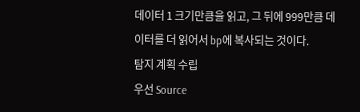데이터 1 크기만큼을 읽고, 그 뒤에 999만큼 데이터를 더 읽어서 bp에 복사되는 것이다.
탐지 계획 수립
우선 Source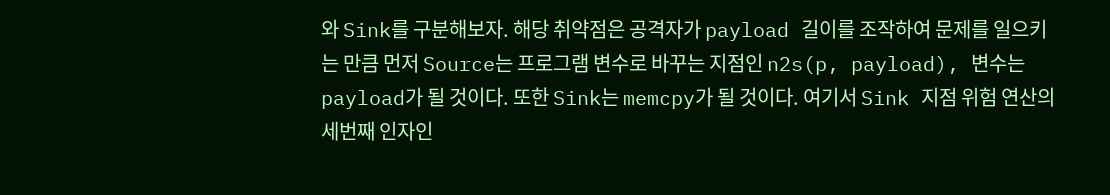와 Sink를 구분해보자. 해당 취약점은 공격자가 payload 길이를 조작하여 문제를 일으키는 만큼 먼저 Source는 프로그램 변수로 바꾸는 지점인 n2s(p, payload), 변수는 payload가 될 것이다. 또한 Sink는 memcpy가 될 것이다. 여기서 Sink 지점 위험 연산의 세번째 인자인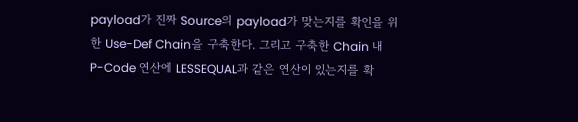payload가 진짜 Source의 payload가 맞는지를 확인을 위한 Use-Def Chain을 구축한다. 그리고 구축한 Chain 내 P-Code 연산에 LESSEQUAL과 같은 연산이 있는지를 확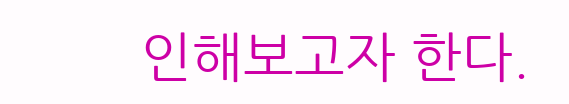인해보고자 한다.